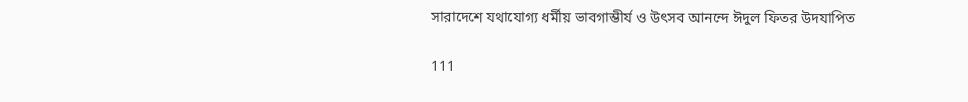সারাদেশে যথাযোগ্য ধর্মীয় ভাবগাম্ভীর্য ও উৎসব আনন্দে ঈদুল ফিতর উদযাপিত

111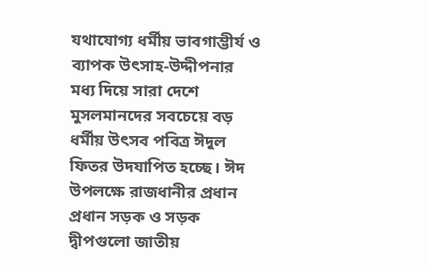যথাযোগ্য ধর্মীয় ভাবগাম্ভীর্য ও ব্যাপক উৎসাহ-উদ্দীপনার মধ্য দিয়ে সারা দেশে মুসলমানদের সবচেয়ে বড় ধর্মীয় উৎসব পবিত্র ঈদুল ফিতর উদযাপিত হচ্ছে। ঈদ উপলক্ষে রাজধানীর প্রধান প্রধান সড়ক ও সড়ক দ্বীপগুলো জাতীয়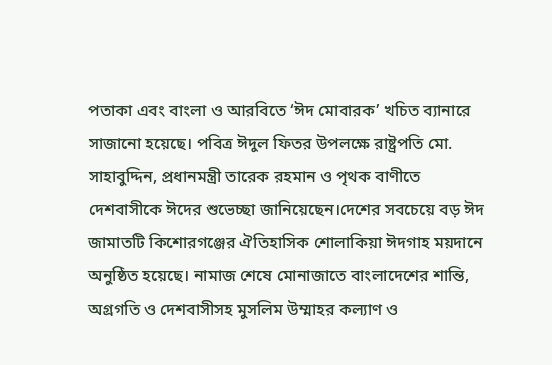পতাকা এবং বাংলা ও আরবিতে ‘ঈদ মোবারক’ খচিত ব্যানারে সাজানো হয়েছে। পবিত্র ঈদুল ফিতর উপলক্ষে রাষ্ট্রপতি মো. সাহাবুদ্দিন, প্রধানমন্ত্রী তারেক রহমান ও পৃথক বাণীতে দেশবাসীকে ঈদের শুভেচ্ছা জানিয়েছেন।দেশের সবচেয়ে বড় ঈদ জামাতটি কিশোরগঞ্জের ঐতিহাসিক শোলাকিয়া ঈদগাহ ময়দানে অনুষ্ঠিত হয়েছে। নামাজ শেষে মোনাজাতে বাংলাদেশের শান্তি, অগ্রগতি ও দেশবাসীসহ মুসলিম উম্মাহর কল্যাণ ও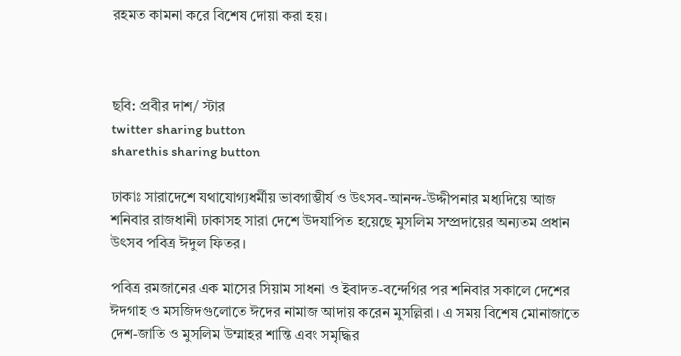রহমত কামনা করে বিশেষ দোয়া করা হয়।



ছবি: প্রবীর দাশ/ স্টার
twitter sharing button
sharethis sharing button

ঢাকাঃ সারাদেশে যথাযোগ্যধর্মীয় ভাবগাম্ভীর্য ও উৎসব-আনন্দ-উদ্দীপনার মধ্যদিয়ে আজ শনিবার রাজধানী ঢাকাসহ সারা দেশে উদযাপিত হয়েছে মুসলিম সম্প্রদায়ের অন্যতম প্রধান উৎসব পবিত্র ঈদুল ফিতর।

পবিত্র রমজানের এক মাসের সিয়াম সাধনা ও ইবাদত-বন্দেগির পর শনিবার সকালে দেশের ঈদগাহ ও মসজিদগুলোতে ঈদের নামাজ আদায় করেন মুসল্লিরা। এ সময় বিশেষ মোনাজাতে দেশ-জাতি ও মুসলিম উম্মাহর শান্তি এবং সমৃদ্ধির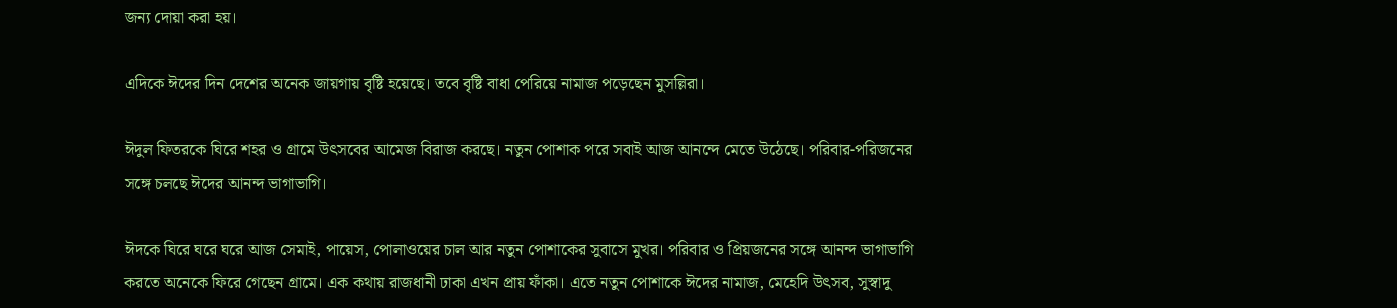জন্য দোয়া করা হয়।

এদিকে ঈদের দিন দেশের অনেক জায়গায় বৃষ্টি হয়েছে। তবে বৃষ্টি বাধা পেরিয়ে নামাজ পড়েছেন মুসল্লিরা।

ঈদুল ফিতরকে ঘিরে শহর ও গ্রামে উৎসবের আমেজ বিরাজ করছে। নতুন পোশাক পরে সবাই আজ আনন্দে মেতে উঠেছে। পরিবার-পরিজনের সঙ্গে চলছে ঈদের আনন্দ ভাগাভাগি।

ঈদকে ঘিরে ঘরে ঘরে আজ সেমাই, পায়েস, পোলাওয়ের চাল আর নতুন পোশাকের সুবাসে মুখর। পরিবার ও প্রিয়জনের সঙ্গে আনন্দ ভাগাভাগি করতে অনেকে ফিরে গেছেন গ্রামে। এক কথায় রাজধানী ঢাকা এখন প্রায় ফাঁকা। এতে নতুন পোশাকে ঈদের নামাজ, মেহেদি উৎসব, সুস্বাদু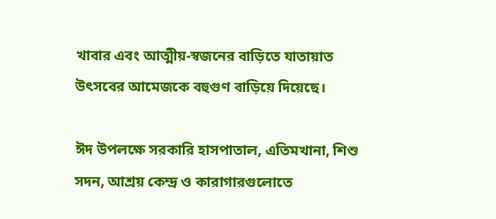খাবার এবং আত্মীয়-স্বজনের বাড়িতে যাতায়াত উৎসবের আমেজকে বহুগুণ বাড়িয়ে দিয়েছে।

ঈদ উপলক্ষে সরকারি হাসপাতাল, এতিমখানা, শিশু সদন, আশ্রয় কেন্দ্র ও কারাগারগুলোতে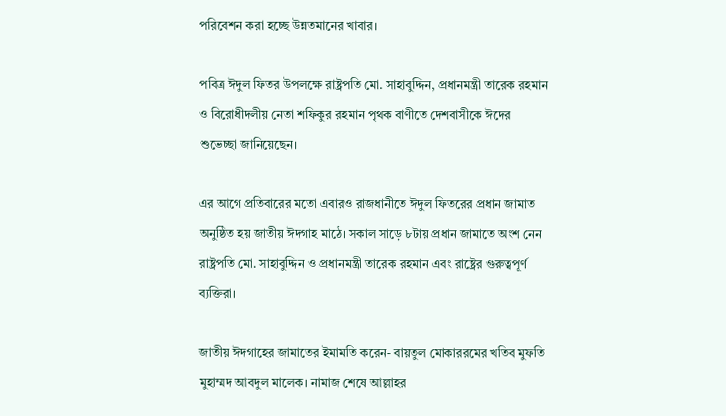পরিবেশন করা হচ্ছে উন্নতমানের খাবার।

পবিত্র ঈদুল ফিতর উপলক্ষে রাষ্ট্রপতি মো. সাহাবুদ্দিন, প্রধানমন্ত্রী তারেক রহমান ও বিরোধীদলীয় নেতা শফিকুর রহমান পৃথক বাণীতে দেশবাসীকে ঈদের শুভেচ্ছা জানিয়েছেন।

এর আগে প্রতিবারের মতো এবারও রাজধানীতে ঈদুল ফিতরের প্রধান জামাত অনুষ্ঠিত হয় জাতীয় ঈদগাহ মাঠে। সকাল সাড়ে ৮টায় প্রধান জামাতে অংশ নেন রাষ্ট্রপতি মো. সাহাবুদ্দিন ও প্রধানমন্ত্রী তারেক রহমান এবং রাষ্ট্রের গুরুত্বপূর্ণ ব্যক্তিরা।

জাতীয় ঈদগাহের জামাতের ইমামতি করেন- বায়তুল মোকাররমের খতিব মুফতি মুহাম্মদ আবদুল মালেক। নামাজ শেষে আল্লাহর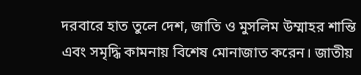দরবারে হাত তুলে দেশ, জাতি ও মুসলিম উম্মাহর শান্তি এবং সমৃদ্ধি কামনায় বিশেষ মোনাজাত করেন। জাতীয়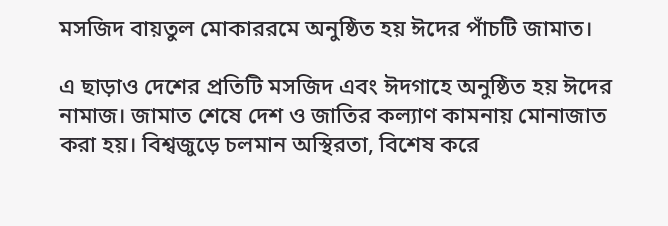মসজিদ বায়তুল মোকাররমে অনুষ্ঠিত হয় ঈদের পাঁচটি জামাত।

এ ছাড়াও দেশের প্রতিটি মসজিদ এবং ঈদগাহে অনুষ্ঠিত হয় ঈদের নামাজ। জামাত শেষে দেশ ও জাতির কল্যাণ কামনায় মোনাজাত করা হয়। বিশ্বজুড়ে চলমান অস্থিরতা, বিশেষ করে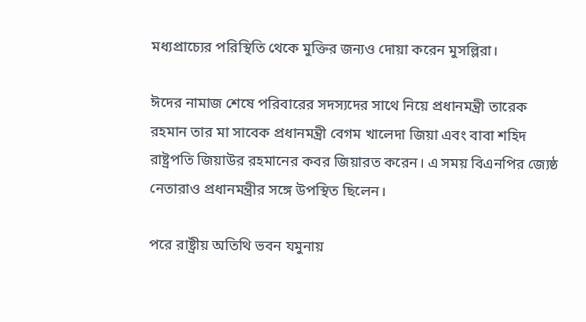মধ্যপ্রাচ্যের পরিস্থিতি থেকে মুক্তির জন্যও দোয়া করেন মুসল্লিরা।

ঈদের নামাজ শেষে পরিবারের সদস্যদের সাথে নিয়ে প্রধানমন্ত্রী তারেক রহমান তার মা সাবেক প্রধানমন্ত্রী বেগম খালেদা জিয়া এবং বাবা শহিদ রাষ্ট্রপতি জিয়াউর রহমানের কবর জিয়ারত করেন। এ সময় বিএনপির জ্যেষ্ঠ নেতারাও প্রধানমন্ত্রীর সঙ্গে উপস্থিত ছিলেন।

পরে রাষ্ট্রীয় অতিথি ভবন যমুনায়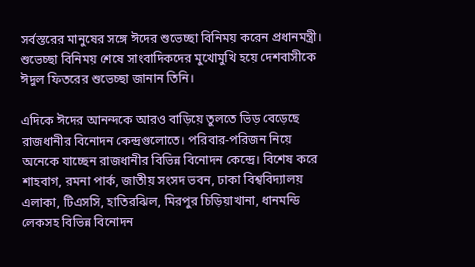সর্বস্তরের মানুষের সঙ্গে ঈদের শুভেচ্ছা বিনিময় করেন প্রধানমন্ত্রী। শুভেচ্ছা বিনিময় শেষে সাংবাদিকদের মুখোমুখি হয়ে দেশবাসীকে ঈদুল ফিতরের শুভেচ্ছা জানান তিনি।

এদিকে ঈদের আনন্দকে আরও বাড়িয়ে তুলতে ভিড় বেড়েছে রাজধানীর বিনোদন কেন্দ্রগুলোতে। পরিবার-পরিজন নিয়ে অনেকে যাচ্ছেন রাজধানীর বিভিন্ন বিনোদন কেন্দ্রে। বিশেষ করে শাহবাগ, রমনা পার্ক, জাতীয় সংসদ ভবন, ঢাকা বিশ্ববিদ্যালয় এলাকা, টিএসসি, হাতিরঝিল, মিরপুর চিড়িয়াখানা, ধানমন্ডি লেকসহ বিভিন্ন বিনোদন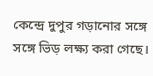কেন্দ্রে দুপুর গড়ানোর সঙ্গে সঙ্গে ভিড় লক্ষ্য করা গেছে।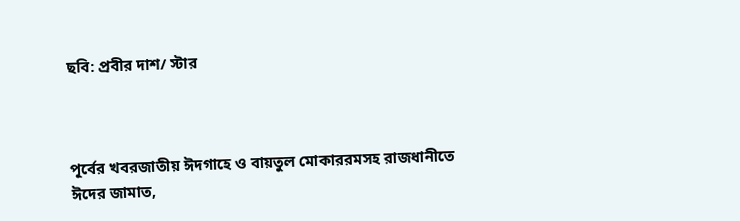ছবি: প্রবীর দাশ/ স্টার



পূর্বের খবরজাতীয় ঈদগাহে ও বায়তুল মোকাররমসহ রাজধানীতে ঈদের জামাত,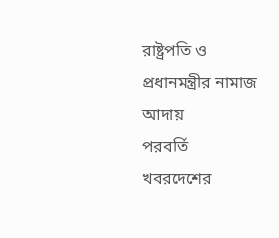রাষ্ট্রপতি ও প্রধানমন্ত্রীর নামাজ আদায়
পরবর্তি খবরদেশের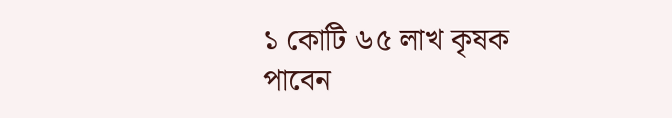১ কোটি ৬৫ লাখ কৃষক পাবেন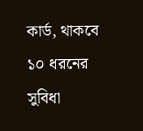কার্ড, থাকবে ১০ ধরনের সুবিধা